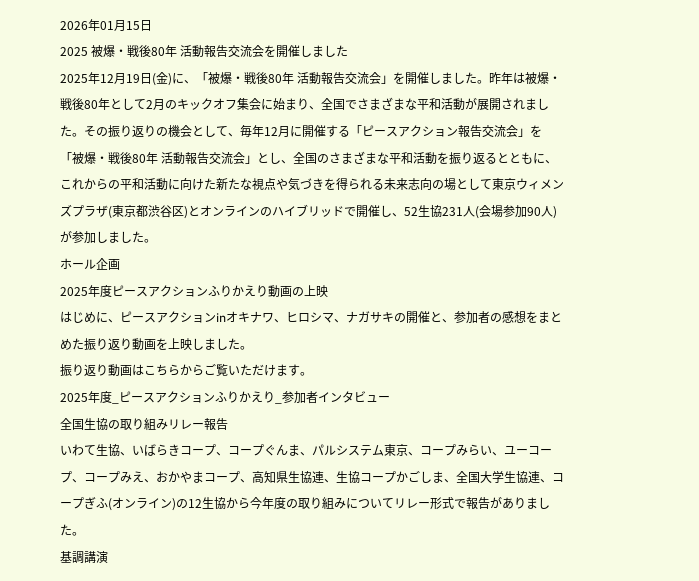2026年01月15日
2025 被爆・戦後80年 活動報告交流会を開催しました
2025年12月19日(金)に、「被爆・戦後80年 活動報告交流会」を開催しました。昨年は被爆・戦後80年として2月のキックオフ集会に始まり、全国でさまざまな平和活動が展開されました。その振り返りの機会として、毎年12月に開催する「ピースアクション報告交流会」を「被爆・戦後80年 活動報告交流会」とし、全国のさまざまな平和活動を振り返るとともに、これからの平和活動に向けた新たな視点や気づきを得られる未来志向の場として東京ウィメンズプラザ(東京都渋谷区)とオンラインのハイブリッドで開催し、52生協231人(会場参加90人)が参加しました。
ホール企画
2025年度ピースアクションふりかえり動画の上映
はじめに、ピースアクションinオキナワ、ヒロシマ、ナガサキの開催と、参加者の感想をまとめた振り返り動画を上映しました。
振り返り動画はこちらからご覧いただけます。
2025年度_ピースアクションふりかえり_参加者インタビュー
全国生協の取り組みリレー報告
いわて生協、いばらきコープ、コープぐんま、パルシステム東京、コープみらい、ユーコープ、コープみえ、おかやまコープ、高知県生協連、生協コープかごしま、全国大学生協連、コープぎふ(オンライン)の12生協から今年度の取り組みについてリレー形式で報告がありました。
基調講演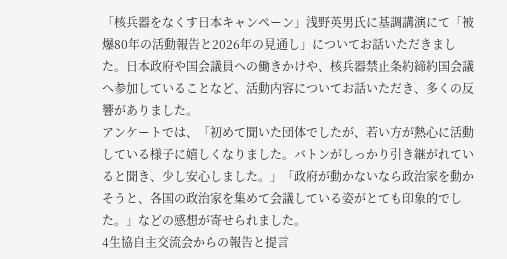「核兵器をなくす日本キャンペーン」浅野英男氏に基調講演にて「被爆80年の活動報告と2026年の見通し」についてお話いただきました。日本政府や国会議員への働きかけや、核兵器禁止条約締約国会議へ参加していることなど、活動内容についてお話いただき、多くの反響がありました。
アンケートでは、「初めて聞いた団体でしたが、若い方が熱心に活動している様子に嬉しくなりました。バトンがしっかり引き継がれていると聞き、少し安心しました。」「政府が動かないなら政治家を動かそうと、各国の政治家を集めて会議している姿がとても印象的でした。」などの感想が寄せられました。
4生協自主交流会からの報告と提言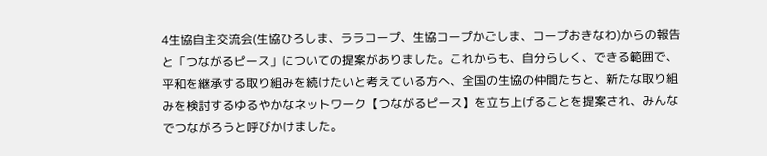4生協自主交流会(生協ひろしま、ララコープ、生協コープかごしま、コープおきなわ)からの報告と「つながるピース」についての提案がありました。これからも、自分らしく、できる範囲で、平和を継承する取り組みを続けたいと考えている方へ、全国の生協の仲間たちと、新たな取り組みを検討するゆるやかなネットワーク【つながるピース】を立ち上げることを提案され、みんなでつながろうと呼びかけました。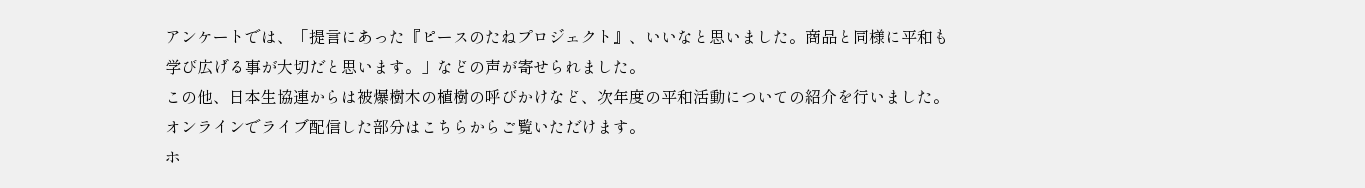アンケートでは、「提言にあった『ピースのたねプロジェクト』、いいなと思いました。商品と同様に平和も学び広げる事が大切だと思います。」などの声が寄せられました。
この他、日本生協連からは被爆樹木の植樹の呼びかけなど、次年度の平和活動についての紹介を行いました。
オンラインでライブ配信した部分はこちらからご覧いただけます。
ホ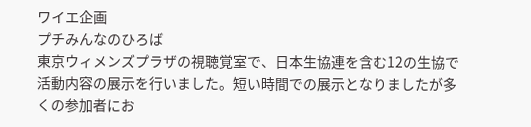ワイエ企画
プチみんなのひろば
東京ウィメンズプラザの視聴覚室で、日本生協連を含む12の生協で活動内容の展示を行いました。短い時間での展示となりましたが多くの参加者にお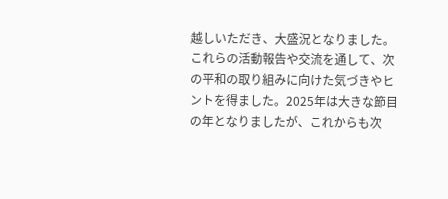越しいただき、大盛況となりました。
これらの活動報告や交流を通して、次の平和の取り組みに向けた気づきやヒントを得ました。2025年は大きな節目の年となりましたが、これからも次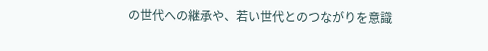の世代への継承や、若い世代とのつながりを意識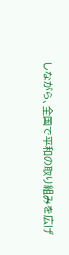しながら、全国で平和の取り組みを広げ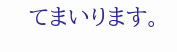てまいります。